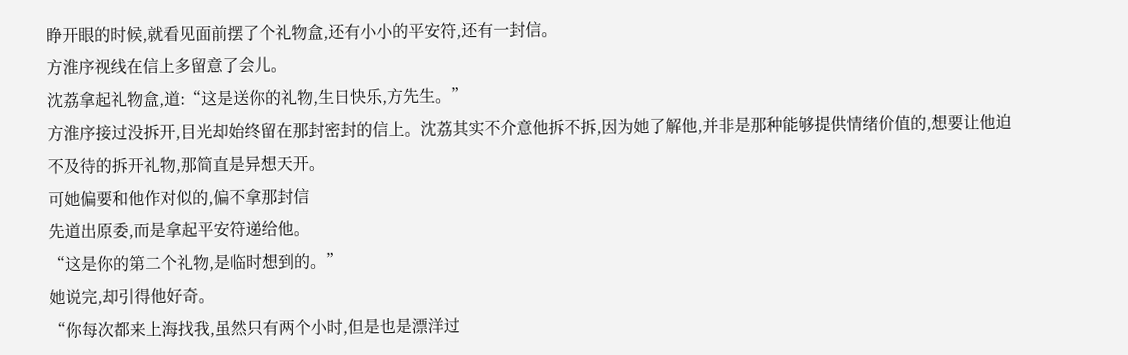睁开眼的时候,就看见面前摆了个礼物盒,还有小小的平安符,还有一封信。
方淮序视线在信上多留意了会儿。
沈荔拿起礼物盒,道:“这是送你的礼物,生日快乐,方先生。”
方淮序接过没拆开,目光却始终留在那封密封的信上。沈荔其实不介意他拆不拆,因为她了解他,并非是那种能够提供情绪价值的,想要让他迫不及待的拆开礼物,那简直是异想天开。
可她偏要和他作对似的,偏不拿那封信
先道出原委,而是拿起平安符递给他。
“这是你的第二个礼物,是临时想到的。”
她说完,却引得他好奇。
“你每次都来上海找我,虽然只有两个小时,但是也是漂洋过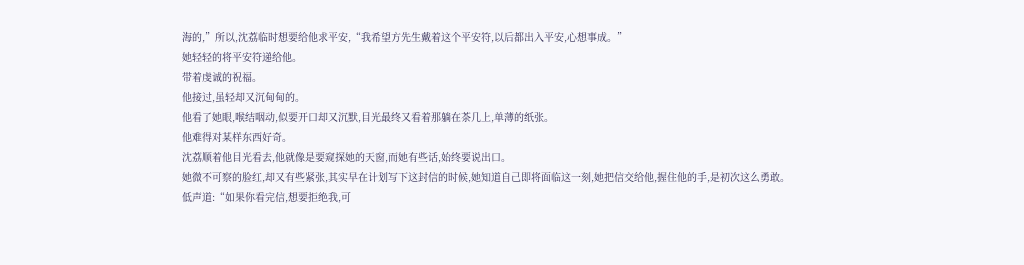海的,”所以,沈荔临时想要给他求平安,“我希望方先生戴着这个平安符,以后都出入平安,心想事成。”
她轻轻的将平安符递给他。
带着虔诚的祝福。
他接过,虽轻却又沉甸甸的。
他看了她眼,喉结咽动,似要开口却又沉默,目光最终又看着那躺在茶几上,单薄的纸张。
他难得对某样东西好奇。
沈荔顺着他目光看去,他就像是要窥探她的天窗,而她有些话,始终要说出口。
她微不可察的脸红,却又有些紧张,其实早在计划写下这封信的时候,她知道自己即将面临这一刻,她把信交给他,握住他的手,是初次这么勇敢。
低声道:“如果你看完信,想要拒绝我,可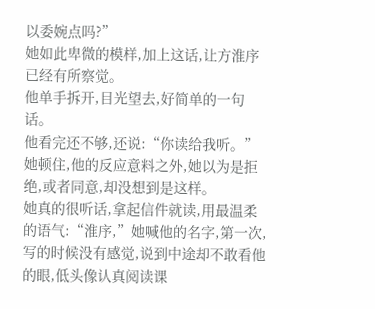以委婉点吗?”
她如此卑微的模样,加上这话,让方淮序已经有所察觉。
他单手拆开,目光望去,好简单的一句话。
他看完还不够,还说:“你读给我听。”
她顿住,他的反应意料之外,她以为是拒绝,或者同意,却没想到是这样。
她真的很听话,拿起信件就读,用最温柔的语气:“淮序,”她喊他的名字,第一次,写的时候没有感觉,说到中途却不敢看他的眼,低头像认真阅读课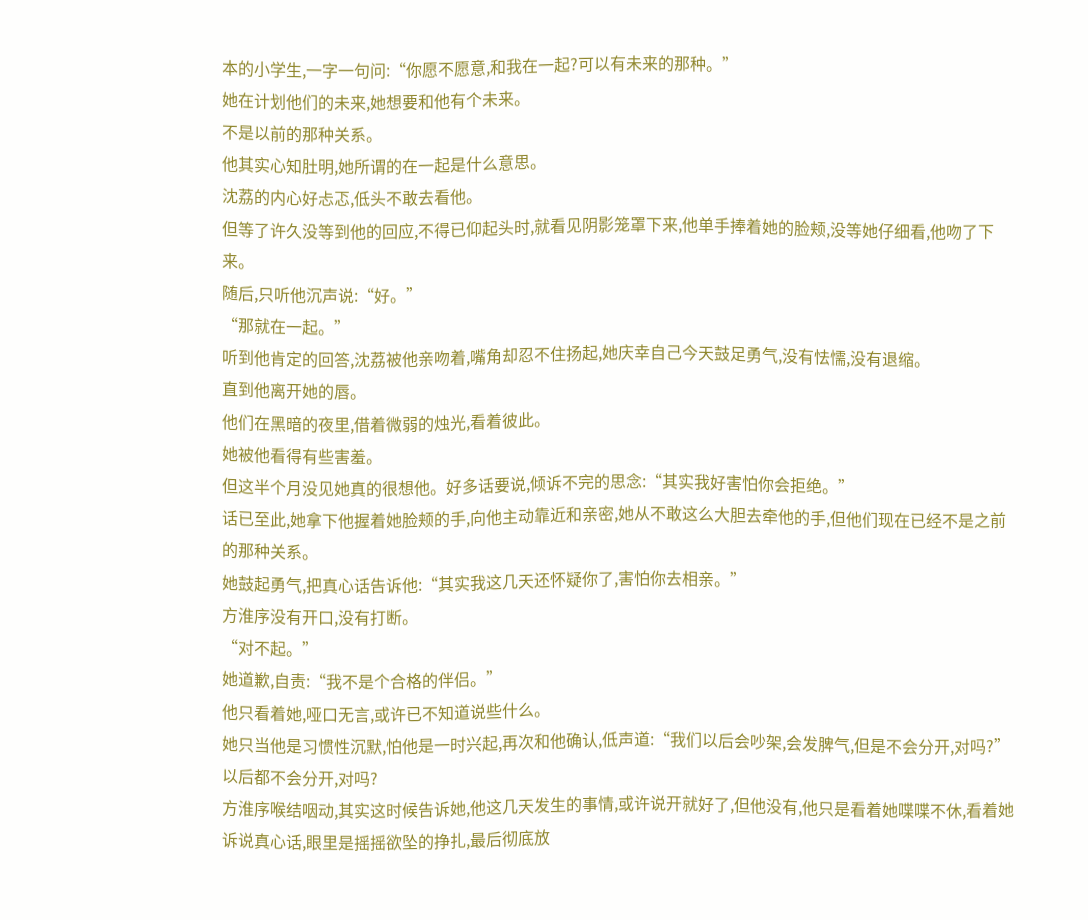本的小学生,一字一句问:“你愿不愿意,和我在一起?可以有未来的那种。”
她在计划他们的未来,她想要和他有个未来。
不是以前的那种关系。
他其实心知肚明,她所谓的在一起是什么意思。
沈荔的内心好忐忑,低头不敢去看他。
但等了许久没等到他的回应,不得已仰起头时,就看见阴影笼罩下来,他单手捧着她的脸颊,没等她仔细看,他吻了下来。
随后,只听他沉声说:“好。”
“那就在一起。”
听到他肯定的回答,沈荔被他亲吻着,嘴角却忍不住扬起,她庆幸自己今天鼓足勇气,没有怯懦,没有退缩。
直到他离开她的唇。
他们在黑暗的夜里,借着微弱的烛光,看着彼此。
她被他看得有些害羞。
但这半个月没见她真的很想他。好多话要说,倾诉不完的思念:“其实我好害怕你会拒绝。”
话已至此,她拿下他握着她脸颊的手,向他主动靠近和亲密,她从不敢这么大胆去牵他的手,但他们现在已经不是之前的那种关系。
她鼓起勇气,把真心话告诉他:“其实我这几天还怀疑你了,害怕你去相亲。”
方淮序没有开口,没有打断。
“对不起。”
她道歉,自责:“我不是个合格的伴侣。”
他只看着她,哑口无言,或许已不知道说些什么。
她只当他是习惯性沉默,怕他是一时兴起,再次和他确认,低声道:“我们以后会吵架,会发脾气,但是不会分开,对吗?”
以后都不会分开,对吗?
方淮序喉结咽动,其实这时候告诉她,他这几天发生的事情,或许说开就好了,但他没有,他只是看着她喋喋不休,看着她诉说真心话,眼里是摇摇欲坠的挣扎,最后彻底放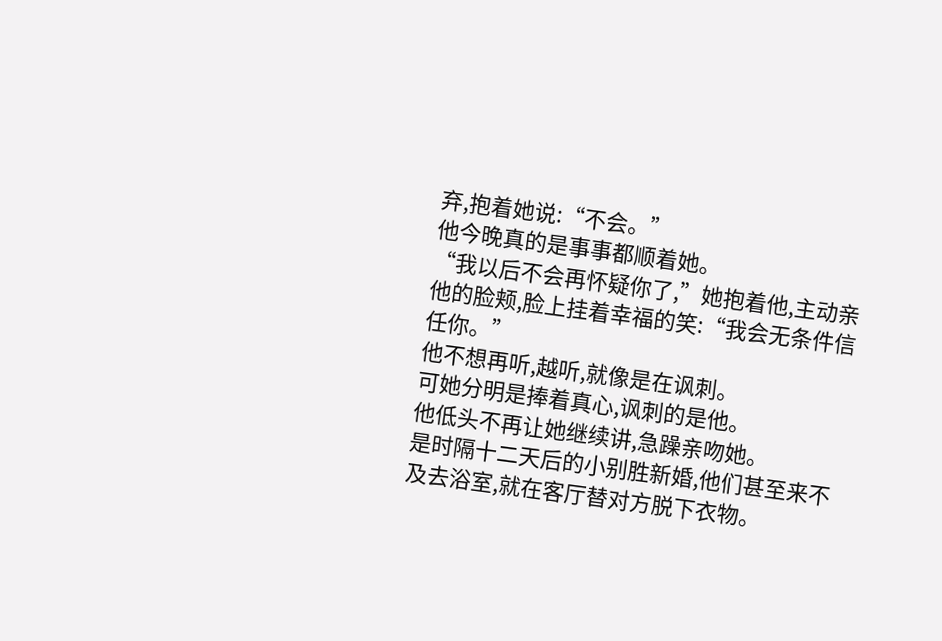弃,抱着她说:“不会。”
他今晚真的是事事都顺着她。
“我以后不会再怀疑你了,”她抱着他,主动亲他的脸颊,脸上挂着幸福的笑:“我会无条件信任你。”
他不想再听,越听,就像是在讽刺。
可她分明是捧着真心,讽刺的是他。
他低头不再让她继续讲,急躁亲吻她。
是时隔十二天后的小别胜新婚,他们甚至来不及去浴室,就在客厅替对方脱下衣物。